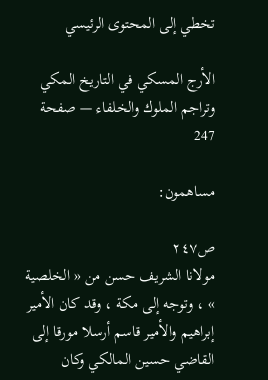تخطي إلى المحتوى الرئيسي

الأرج المسكي في التاريخ المكي وتراجم الملوك والخلفاء — صفحة 247

مساهمون:

ص٢٤٧
مولانا الشريف حسن من « الخلصية » ، وتوجه إلى مكة ، وقد كان الأمير إبراهيم والأمير قاسم أرسلا مورقا إلى القاضي حسين المالكي وكان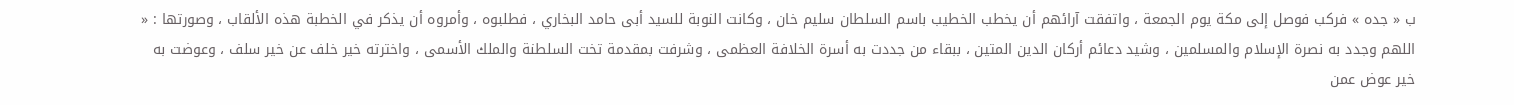ب « جده » فركب فوصل إلى مكة يوم الجمعة ، واتفقت آرائهم أن يخطب الخطيب باسم السلطان سليم خان ، وكانت النوبة للسيد أبى حامد البخاري ، فطلبوه ، وأمروه أن يذكر في الخطبة هذه الألقاب ، وصورتها : « اللهم وجدد به نصرة الإسلام والمسلمين ، وشيد دعائم أركان الدين المتين ، ببقاء من جددت به أسرة الخلافة العظمى ، وشرفت بمقدمة تخت السلطنة والملك الأسمى ، واخترته خير خلف عن خير سلف ، وعوضت به خير عوض عمن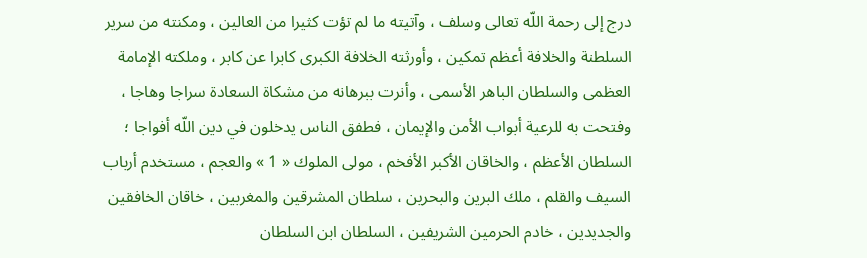درج إلى رحمة اللّه تعالى وسلف ، وآتيته ما لم تؤت كثيرا من العالين ، ومكنته من سرير السلطنة والخلافة أعظم تمكين ، وأورثته الخلافة الكبرى كابرا عن كابر ، وملكته الإمامة العظمى والسلطان الباهر الأسمى ، وأنرت ببرهانه من مشكاة السعادة سراجا وهاجا ، وفتحت به للرعية أبواب الأمن والإيمان ، فطفق الناس يدخلون في دين اللّه أفواجا ؛ السلطان الأعظم ، والخاقان الأكبر الأفخم ، مولى الملوك « 1 » والعجم ، مستخدم أرباب السيف والقلم ، ملك البرين والبحرين ، سلطان المشرقين والمغربين ، خاقان الخافقين والجديدين ، خادم الحرمين الشريفين ، السلطان ابن السلطان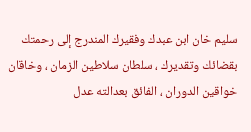سليم خان ابن عبدك وفقيرك المندرج إلى رحمتك بقضائك وتقديرك ، سلطان سلاطين الزمان ، وخاقان خواقين الدوران ، الفائق بعدالته عدل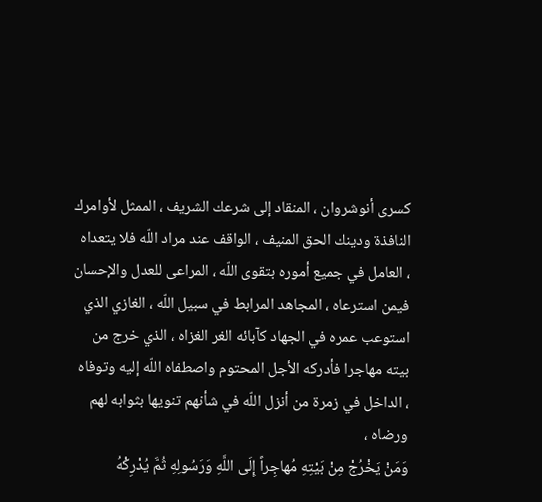كسرى أنوشروان ، المنقاد إلى شرعك الشريف ، الممثل لأوامرك النافذة ودينك الحق المنيف ، الواقف عند مراد اللّه فلا يتعداه ، العامل في جميع أموره بتقوى اللّه ، المراعى للعدل والإحسان فيمن استرعاه ، المجاهد المرابط في سبيل اللّه ، الغازي الذي استوعب عمره في الجهاد كآبائه الغر الغزاه ، الذي خرج من بيته مهاجرا فأدركه الأجل المحتوم واصطفاه اللّه إليه وتوفاه ، الداخل في زمرة من أنزل اللّه في شأنهم تنويها بثوابه لهم ورضاه ،
وَمَنْ يَخْرُجْ مِنْ بَيْتِهِ مُهاجِراً إِلَى اللَّهِ وَرَسُولِهِ ثُمَّ يُدْرِكْهُ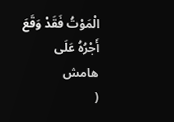الْمَوْتُ فَقَدْ وَقَعَ أَجْرُهُ عَلَى
هامش
(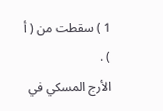1 ) سقطت من ( أ ) .
الأرج المسكي في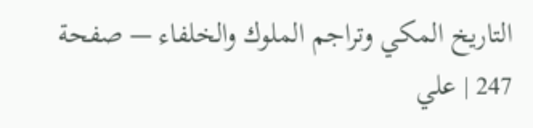التاريخ المكي وتراجم الملوك والخلفاء — صفحة 247 | علي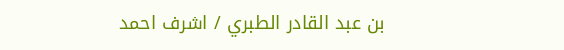بن عبد القادر الطبري / اشرف احمد